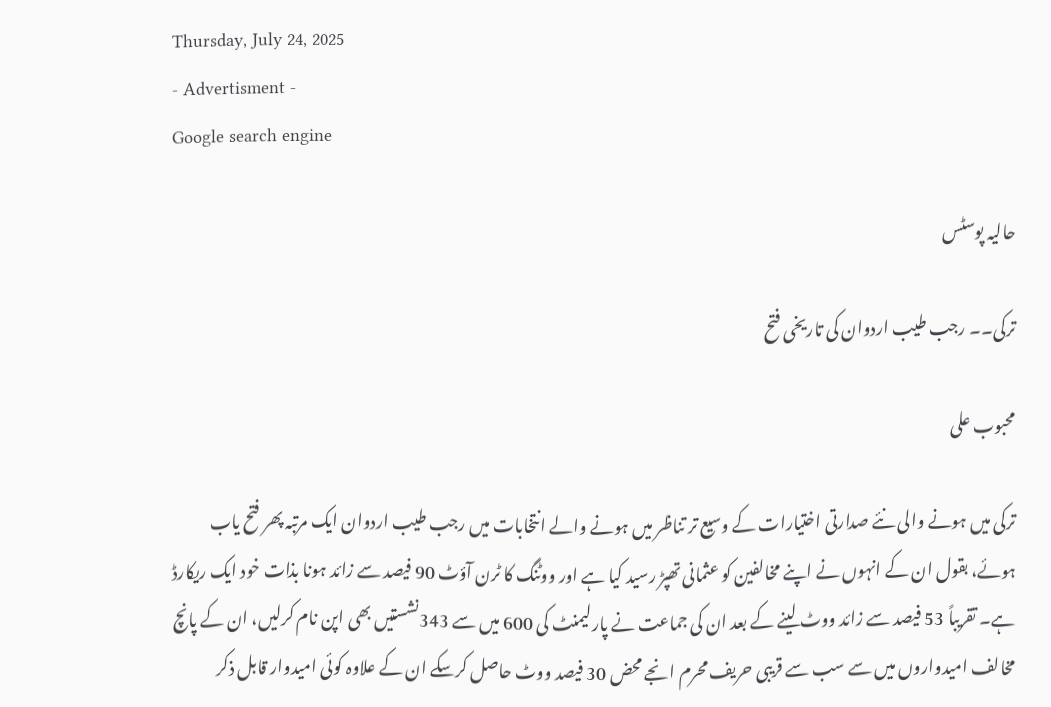Thursday, July 24, 2025
- Advertisment -
Google search engine

حالیہ پوسٹس

ترکی۔۔ رجب طیب اردوان کی تاریخی فتح

محبوب علی

ترکی میں ہونے والی نئے صدارتی اختیارات کے وسیع تر تناظر میں ہونے والے انتخابات میں رجب طیب اردوان ایک مرتبہ پھر فتح یاب ہوئے، بقول ان کے انہوں نے اپنے مخالفین کو عثمانی تھپڑ رسید کیا ہے اور ووٹنگ کا ٹرن آؤٹ 90 فیصد سے زائد ہونا بذات خود ایک ریکارڈ ہے۔ تقریباً 53 فیصد سے زائد ووٹ لینے کے بعد ان کی جماعت نے پارلیمنٹ کی 600 میں سے 343نشستیں بھی اپن نام کرلیں، ان کے پانچ مخالف امیدواروں میں سے سب سے قریبی حریف محرم انجے محض 30 فیصد ووٹ حاصل کرسکے ان کے علاوہ کوئی امیدوار قابل ذکر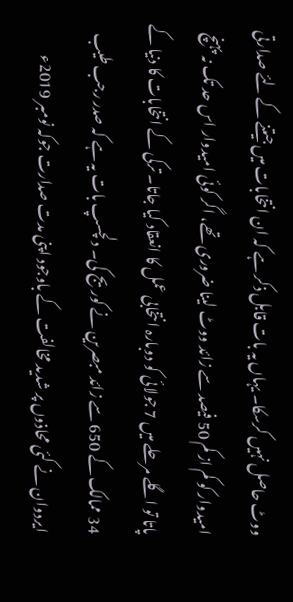ووٹ حاصل نہیں کرسکا۔ یہاں یہ بات قابل ذکر ہے کہ ان انتخابات میں جیتنے کے لئے صدارتی امیدوار کو کم از کم 50 فیصد سے زائد ووٹ لینا ضروری تھے، اگر کوئی امیدوار اس حد تک نہ پہنچ پاتا تو اگلے مرحلے میں 7 جولائی کو دوبارہ انتخابی عمل کا انعقاد کیا جاتا۔ ترکی کے انتخابات کا دنیا کے 34 ممالک کے 650 سے زائد مبصرین نے کوریج کی۔ دلچسپ بات یہ ہے کہ صدر رجب طیب ایردوان نے کئی محاذوں پر شدید مخالفت کے باوجود اپنی مدت صدارت جوکہ نومبر 2019ء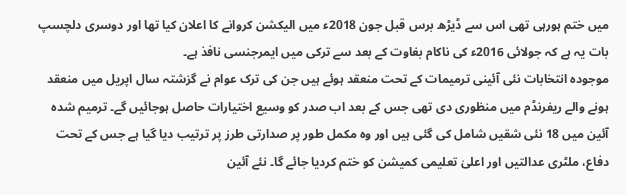میں ختم ہورہی تھی اس سے ڈیڑھ برس قبل جون 2018ء میں الیکشن کروانے کا اعلان کیا تھا اور دوسری دلچسپ بات یہ ہے کہ جولائی 2016ء کی ناکام بغاوت کے بعد سے ترکی میں ایمرجنسی نافذ ہے۔
موجودہ انتخابات نئی آئینی ترمیمات کے تحت منعقد ہوئے ہیں جن کی ترک عوام نے گزشتہ سال اپریل میں منعقد ہونے والے ریفرنڈم میں منظوری دی تھی جس کے بعد اب صدر کو وسیع اختیارات حاصل ہوجائیں گے۔ ترمیم شدہ آئین میں 18 نئی شقیں شامل کی گئی ہیں اور وہ مکمل طور پر صدارتی طرز پر ترتیب دیا گیا ہے جس کے تحت دفاع، ملٹری عدالتیں اور اعلیٰ تعلیمی کمیشن کو ختم کردیا جائے گا۔ نئے آئین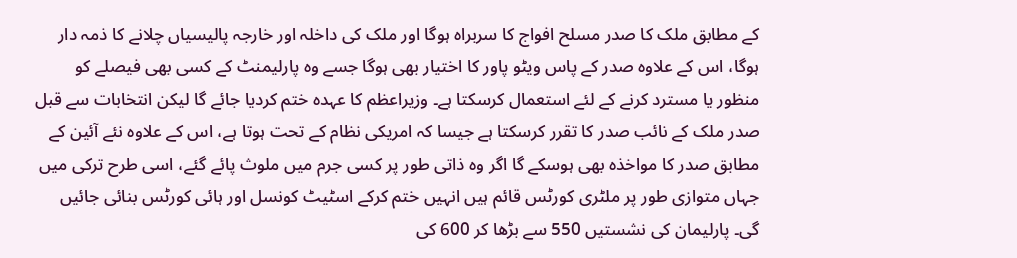کے مطابق ملک کا صدر مسلح افواج کا سربراہ ہوگا اور ملک کی داخلہ اور خارجہ پالیسیاں چلانے کا ذمہ دار ہوگا، اس کے علاوہ صدر کے پاس ویٹو پاور کا اختیار بھی ہوگا جسے وہ پارلیمنٹ کے کسی بھی فیصلے کو منظور یا مسترد کرنے کے لئے استعمال کرسکتا ہے۔ وزیراعظم کا عہدہ ختم کردیا جائے گا لیکن انتخابات سے قبل صدر ملک کے نائب صدر کا تقرر کرسکتا ہے جیسا کہ امریکی نظام کے تحت ہوتا ہے، اس کے علاوہ نئے آئین کے مطابق صدر کا مواخذہ بھی ہوسکے گا اگر وہ ذاتی طور پر کسی جرم میں ملوث پائے گئے، اسی طرح ترکی میں جہاں متوازی طور پر ملٹری کورٹس قائم ہیں انہیں ختم کرکے اسٹیٹ کونسل اور ہائی کورٹس بنائی جائیں گی۔ پارلیمان کی نشستیں 550 سے بڑھا کر 600 کی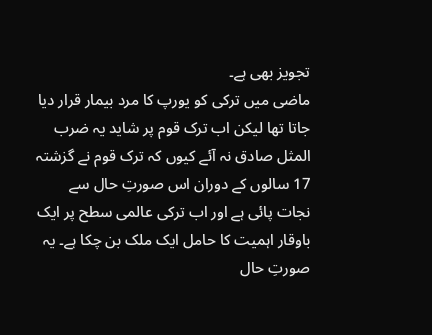تجویز بھی ہے۔
ماضی میں ترکی کو یورپ کا مرد بیمار قرار دیا جاتا تھا لیکن اب ترک قوم پر شاید یہ ضرب المثل صادق نہ آئے کیوں کہ ترک قوم نے گزشتہ 17 سالوں کے دوران اس صورتِ حال سے نجات پائی ہے اور اب ترکی عالمی سطح پر ایک باوقار اہمیت کا حامل ایک ملک بن چکا ہے۔ یہ صورتِ حال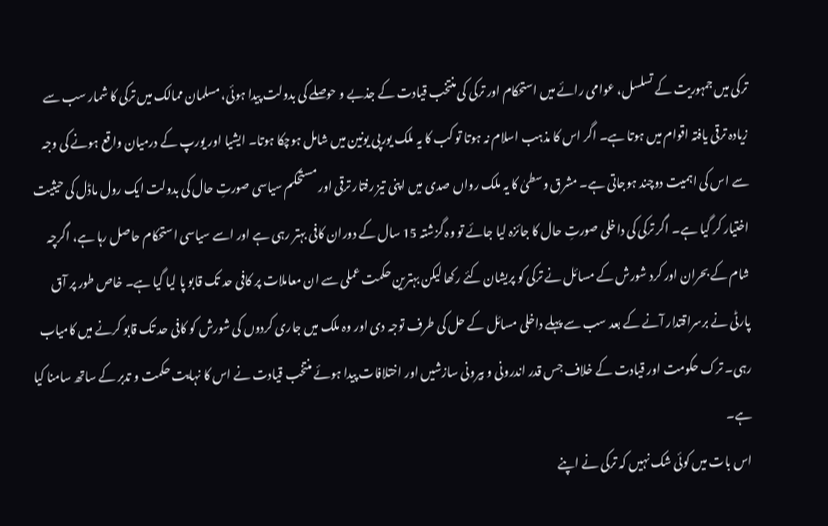ترکی میں جمہوریت کے تسلسل، عوامی رائے میں استحکام اور ترکی کی منتخب قیادت کے جذبے و حوصلے کی بدولت پیدا ہوئی، مسلمان ممالک میں ترکی کا شمار سب سے زیادہ ترقی یافتہ اقوام میں ہوتا ہے۔ اگر اس کا مذہب اسلام نہ ہوتا تو کب کا یہ ملک یورپی یونین میں شامل ہوچکا ہوتا۔ ایشیا اور یورپ کے درمیان واقع ہونے کی وجہ سے اس کی اہمیت دوچند ہوجاتی ہے۔ مشرق وسطیٰ کا یہ ملک رواں صدی میں اپنی تیز رفتار ترقی اور مستحکم سیاسی صورتِ حال کی بدولت ایک رول ماڈل کی حیثیت اختیار کر گیا ہے۔ اگر ترکی کی داخلی صورتِ حال کا جائزہ لیا جائے تو وہ گزشتہ 15 سال کے دوران کافی بہتر رہی ہے اور اسے سیاسی استحکام حاصل رہا ہے، اگرچہ شام کے بحران اور کرد شورش کے مسائل نے ترکی کو پریشان کئے رکھا لیکن بہترین حکمت عملی سے ان معاملات پر کافی حد تک قابو پا لیا گیا ہے۔ خاص طور پر آق پارٹی نے برسراقتدار آنے کے بعد سب سے پہلے داخلی مسائل کے حل کی طرف توجہ دی اور وہ ملک میں جاری کردوں کی شورش کو کافی حد تک قابو کرنے میں کامیاب رہی۔ ترک حکومت اور قیادت کے خلاف جس قدر اندرونی و بیرونی سازشیں اور اختلافات پیدا ہوئے منتخب قیادت نے اس کا نہایت حکمت و تدبر کے ساتھ سامنا کیا ہے۔
اس بات میں کوئی شک نہیں کہ ترکی نے اپنے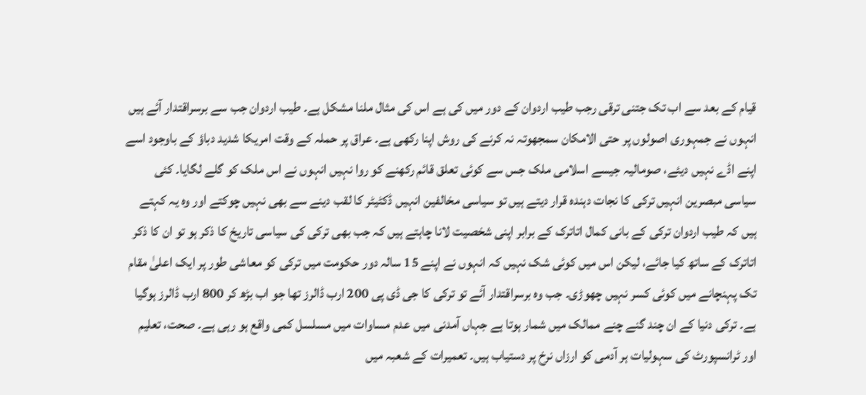قیام کے بعد سے اب تک جتنی ترقی رجب طیب اردوان کے دور میں کی ہے اس کی مثال ملنا مشکل ہے۔ طیب اردوان جب سے برسراقتدار آئے ہیں انہوں نے جمہوری اصولوں پر حتی الامکان سمجھوتہ نہ کرنے کی روش اپنا رکھی ہے۔ عراق پر حملہ کے وقت امریکا شدید دباؤ کے باوجود اسے اپنے اڈے نہیں دیئے، صومالیہ جیسے اسلامی ملک جس سے کوئی تعلق قائم رکھنے کو روا نہیں انہوں نے اس ملک کو گلے لگایا۔ کئی سیاسی مبصرین انہیں ترکی کا نجات دہندہ قرار دیتے ہیں تو سیاسی مخالفین انہیں ڈکٹیٹر کا لقب دینے سے بھی نہیں چوکتے اور وہ یہ کہتے ہیں کہ طیب اردوان ترکی کے بانی کمال اتاترک کے برابر اپنی شخصیت لانا چاہتے ہیں کہ جب بھی ترکی کی سیاسی تاریخ کا ذکر ہو تو ان کا ذکر اتاترک کے ساتھ کیا جائے، لیکن اس میں کوئی شک نہیں کہ انہوں نے اپنے 15 سالہ دور حکومت میں ترکی کو معاشی طور پر ایک اعلیٰ مقام تک پہنچانے میں کوئی کسر نہیں چھوڑی۔ جب وہ برسراقتدار آئے تو ترکی کا جی ڈی پی 200 ارب ڈالرز تھا جو اب بڑھ کر 800 ارب ڈالرز ہوگیا ہے۔ ترکی دنیا کے ان چند گنے چنے ممالک میں شمار ہوتا ہے جہاں آمدنی میں عدم مساوات میں مسلسل کمی واقع ہو رہی ہے۔ صحت، تعلیم اور ٹرانسپورٹ کی سہولیات ہر آدمی کو ارزاں نرخ پر دستیاب ہیں۔ تعمیرات کے شعبہ میں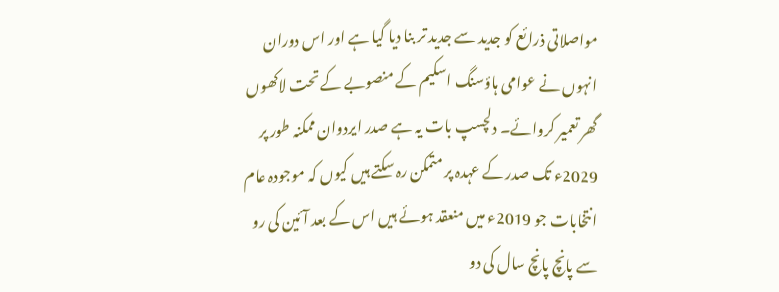مواصلاتی ذرائع کو جدید سے جدید تر بنا دیا گیا ہے اور اس دوران انہوں نے عوامی ہاؤسنگ اسکیم کے منصوبے کے تحت لاکھوں گھر تعمیر کروائے۔ دلچسپ بات یہ ہے صدر ایردوان ممکنہ طور پر 2029ء تک صدر کے عہدہ پر متمکن رہ سکتے ہیں کیوں کہ موجودہ عام انتخابات جو 2019ء میں منعقد ہوئے ہیں اس کے بعد آئین کی رو سے پانچ پانچ سال کی دو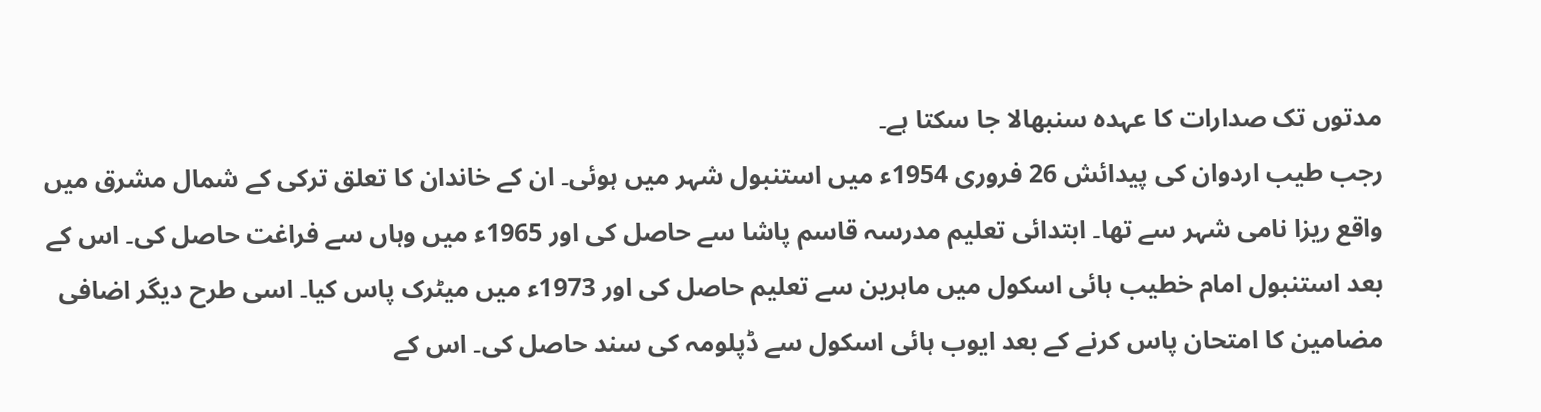مدتوں تک صدارات کا عہدہ سنبھالا جا سکتا ہے۔
رجب طیب اردوان کی پیدائش 26 فروری 1954ء میں استنبول شہر میں ہوئی۔ ان کے خاندان کا تعلق ترکی کے شمال مشرق میں واقع ریزا نامی شہر سے تھا۔ ابتدائی تعلیم مدرسہ قاسم پاشا سے حاصل کی اور 1965ء میں وہاں سے فراغت حاصل کی۔ اس کے بعد استنبول امام خطیب ہائی اسکول میں ماہرین سے تعلیم حاصل کی اور 1973ء میں میٹرک پاس کیا۔ اسی طرح دیگر اضافی مضامین کا امتحان پاس کرنے کے بعد ایوب ہائی اسکول سے ڈپلومہ کی سند حاصل کی۔ اس کے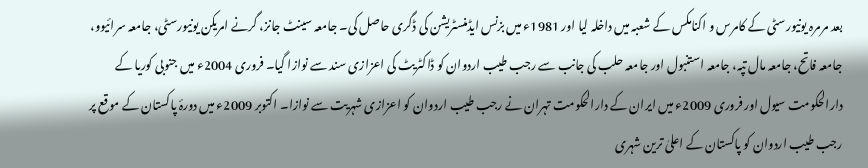بعد مرمرہ یونیورسٹی کے کامرس و اکنامکس کے شعبہ میں داخلہ لیا اور 1981ء میں بزنس ایڈمنسٹریشن کی ڈگری حاصل کی۔ جامعہ سینٹ جانز، گرنے امریکن یونیورسٹی، جامعہ سرائیوو، جامعہ فاتح، جامعہ مال تپہ، جامعہ استنبول اور جامعہ حلب کی جانب سے رجب طیب اردوان کو ڈاکٹریٹ کی اعزازی سند سے نوازا گیا۔ فروری 2004ء میں جنوبی کوریا کے دارالحکومت سیول اور فروری 2009ء میں ایران کے دارالحکومت تہران نے رجب طیب اردوان کو اعزازی شہریت سے نوازا۔ اکتوبر 2009ء میں دورۂ پاکستان کے موقع پر رجب طیب اردوان کو پاکستان کے اعلیٰ ترین شہری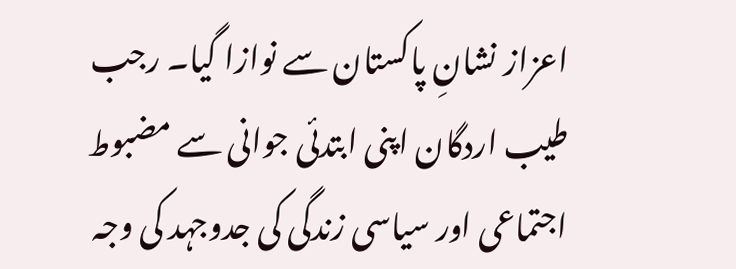اعزاز نشانِ پاکستان سے نوازا گیا۔ رجب طیب اردگان اپنی ابتدئی جوانی سے مضبوط اجتماعی اور سیاسی زندگی کی جدوجہد کی وجہ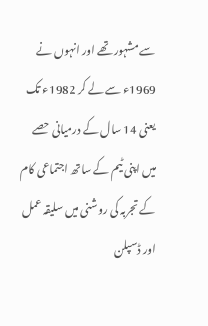سے مشہور تھے اور انہوں نے 1969ء سے لے کر 1982ء تک یعنی 14 سال کے درمیانی حصے میں اپنی ٹیم کے ساتھ اجتماعی کام کے تجربہ کی روشنی میں سلیقہ عمل اور ڈسپلن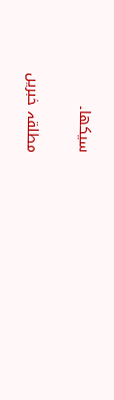سیکھا۔

مطلقہ خبریں